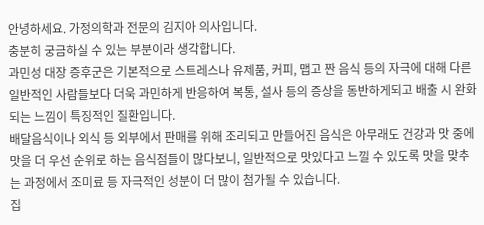안녕하세요. 가정의학과 전문의 김지아 의사입니다.
충분히 궁금하실 수 있는 부분이라 생각합니다.
과민성 대장 증후군은 기본적으로 스트레스나 유제품, 커피, 맵고 짠 음식 등의 자극에 대해 다른 일반적인 사람들보다 더욱 과민하게 반응하여 복통, 설사 등의 증상을 동반하게되고 배출 시 완화되는 느낌이 특징적인 질환입니다.
배달음식이나 외식 등 외부에서 판매를 위해 조리되고 만들어진 음식은 아무래도 건강과 맛 중에 맛을 더 우선 순위로 하는 음식점들이 많다보니, 일반적으로 맛있다고 느낄 수 있도록 맛을 맞추는 과정에서 조미료 등 자극적인 성분이 더 많이 첨가될 수 있습니다.
집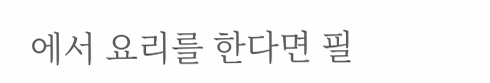에서 요리를 한다면 필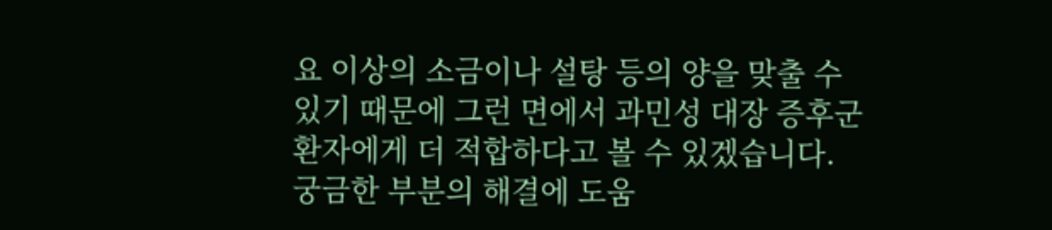요 이상의 소금이나 설탕 등의 양을 맞출 수 있기 때문에 그런 면에서 과민성 대장 증후군 환자에게 더 적합하다고 볼 수 있겠습니다.
궁금한 부분의 해결에 도움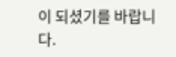이 되셨기를 바랍니다.